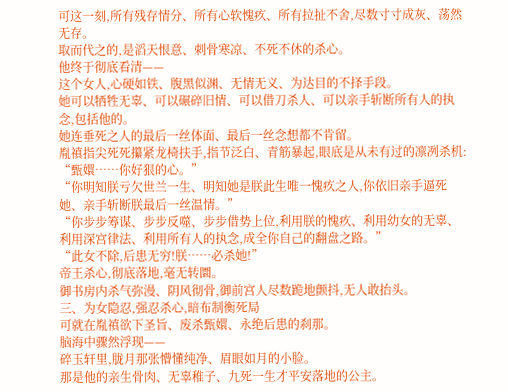可这一刻,所有残存情分、所有心软愧疚、所有拉扯不舍,尽数寸寸成灰、荡然无存。
取而代之的,是滔天恨意、刺骨寒凉、不死不休的杀心。
他终于彻底看清——
这个女人,心硬如铁、腹黑似渊、无情无义、为达目的不择手段。
她可以牺牲无辜、可以碾碎旧情、可以借刀杀人、可以亲手斩断所有人的执念,包括他的。
她连垂死之人的最后一丝体面、最后一丝念想都不肯留。
胤禛指尖死死攥紧龙椅扶手,指节泛白、青筋暴起,眼底是从未有过的凛冽杀机:
“甄嬛……你好狠的心。”
“你明知朕亏欠世兰一生、明知她是朕此生唯一愧疚之人,你依旧亲手逼死她、亲手斩断朕最后一丝温情。”
“你步步筹谋、步步反噬、步步借势上位,利用朕的愧疚、利用幼女的无辜、利用深宫律法、利用所有人的执念,成全你自己的翻盘之路。”
“此女不除,后患无穷!朕……必杀她!”
帝王杀心,彻底落地,毫无转圜。
御书房内杀气弥漫、阴风彻骨,御前宫人尽数跪地颤抖,无人敢抬头。
三、为女隐忍,强忍杀心,暗布制衡死局
可就在胤禛欲下圣旨、废杀甄嬛、永绝后患的刹那。
脑海中骤然浮现——
碎玉轩里,胧月那张懵懂纯净、眉眼如月的小脸。
那是他的亲生骨肉、无辜稚子、九死一生才平安落地的公主。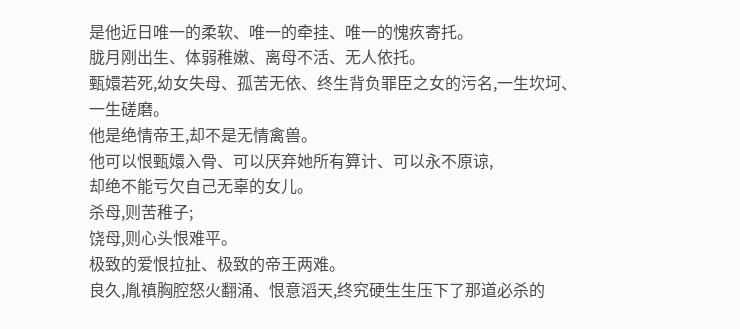是他近日唯一的柔软、唯一的牵挂、唯一的愧疚寄托。
胧月刚出生、体弱稚嫩、离母不活、无人依托。
甄嬛若死,幼女失母、孤苦无依、终生背负罪臣之女的污名,一生坎坷、一生磋磨。
他是绝情帝王,却不是无情禽兽。
他可以恨甄嬛入骨、可以厌弃她所有算计、可以永不原谅,
却绝不能亏欠自己无辜的女儿。
杀母,则苦稚子;
饶母,则心头恨难平。
极致的爱恨拉扯、极致的帝王两难。
良久,胤禛胸腔怒火翻涌、恨意滔天,终究硬生生压下了那道必杀的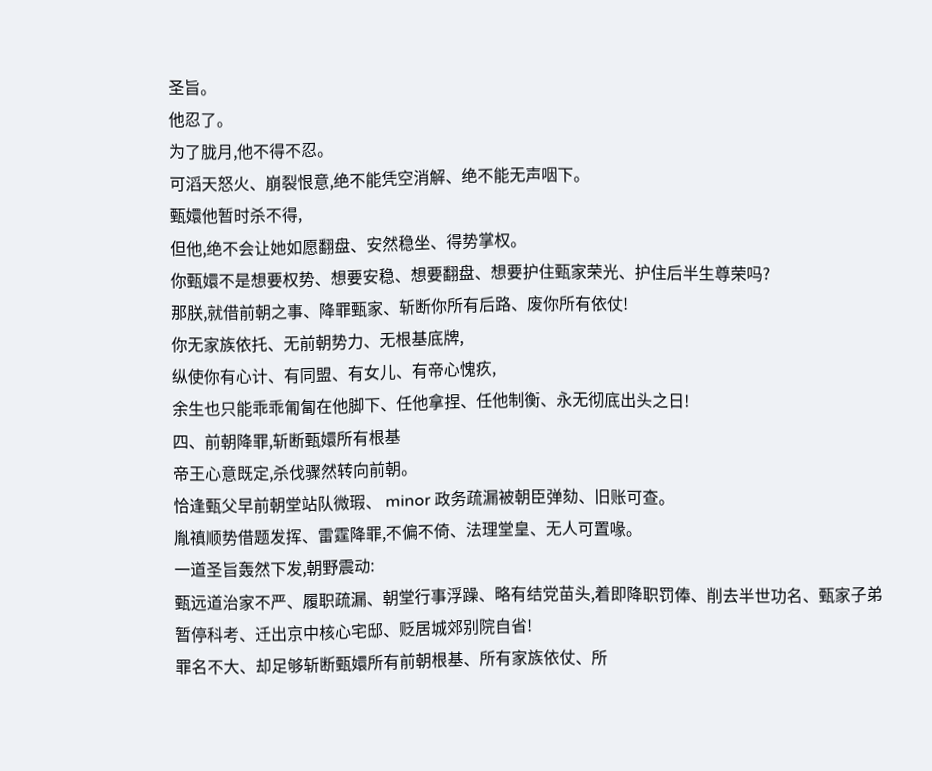圣旨。
他忍了。
为了胧月,他不得不忍。
可滔天怒火、崩裂恨意,绝不能凭空消解、绝不能无声咽下。
甄嬛他暂时杀不得,
但他,绝不会让她如愿翻盘、安然稳坐、得势掌权。
你甄嬛不是想要权势、想要安稳、想要翻盘、想要护住甄家荣光、护住后半生尊荣吗?
那朕,就借前朝之事、降罪甄家、斩断你所有后路、废你所有依仗!
你无家族依托、无前朝势力、无根基底牌,
纵使你有心计、有同盟、有女儿、有帝心愧疚,
余生也只能乖乖匍匐在他脚下、任他拿捏、任他制衡、永无彻底出头之日!
四、前朝降罪,斩断甄嬛所有根基
帝王心意既定,杀伐骤然转向前朝。
恰逢甄父早前朝堂站队微瑕、 minor 政务疏漏被朝臣弹劾、旧账可查。
胤禛顺势借题发挥、雷霆降罪,不偏不倚、法理堂皇、无人可置喙。
一道圣旨轰然下发,朝野震动:
甄远道治家不严、履职疏漏、朝堂行事浮躁、略有结党苗头,着即降职罚俸、削去半世功名、甄家子弟暂停科考、迁出京中核心宅邸、贬居城郊别院自省!
罪名不大、却足够斩断甄嬛所有前朝根基、所有家族依仗、所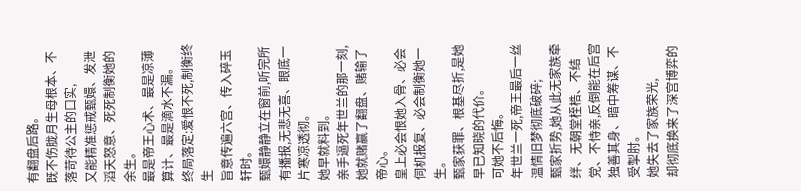有翻盘后路。
既不伤胧月生母根本、不落苛待公主的口实,
又能精准惩戒甄嬛、发泄滔天怒意、死死制衡她的余生。
最是帝王心术、最是凉薄算计、最是滴水不漏。
终局落定:爱恨不死,制衡终生
旨意传遍六宫、传入碎玉轩时。
甄嬛静静立在窗前,听完所有播报,无悲无喜、眼底一片寒凉透彻。
她早就料到。
亲手逼死年世兰的那一刻,她就赌赢了翻盘、赌输了帝心。
皇上必会恨她入骨、必会伺机报复、必会制衡她一生。
甄家获罪、根基尽折,是她早已知晓的代价。
可她不后悔。
年世兰一死,帝王最后一丝温情旧梦彻底破碎;
甄家折势,她从此无家族牵绊、无朝堂桎梏、不结党、不恃亲,反倒能在后宫独善其身、暗中筹谋、不受掣肘。
她失去了家族荣光,
却彻底换来了深宫博弈的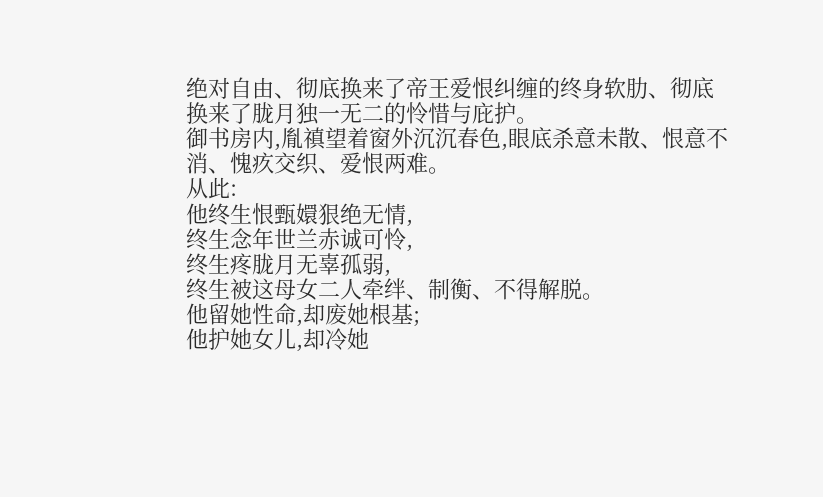绝对自由、彻底换来了帝王爱恨纠缠的终身软肋、彻底换来了胧月独一无二的怜惜与庇护。
御书房内,胤禛望着窗外沉沉春色,眼底杀意未散、恨意不消、愧疚交织、爱恨两难。
从此:
他终生恨甄嬛狠绝无情,
终生念年世兰赤诚可怜,
终生疼胧月无辜孤弱,
终生被这母女二人牵绊、制衡、不得解脱。
他留她性命,却废她根基;
他护她女儿,却冷她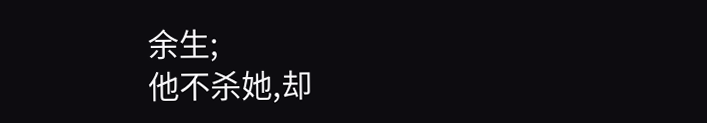余生;
他不杀她,却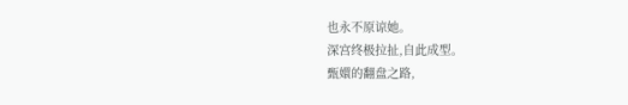也永不原谅她。
深宫终极拉扯,自此成型。
甄嬛的翻盘之路,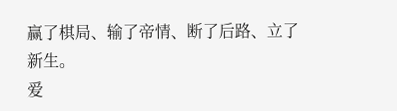赢了棋局、输了帝情、断了后路、立了新生。
爱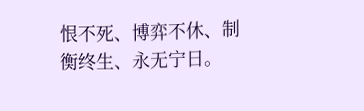恨不死、博弈不休、制衡终生、永无宁日。